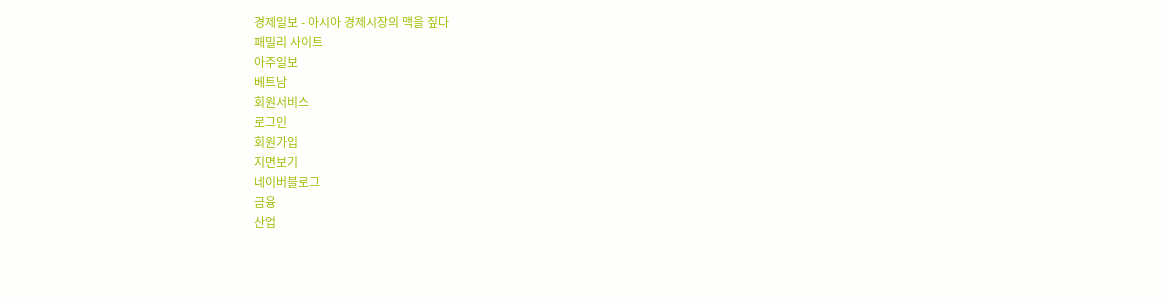경제일보 - 아시아 경제시장의 맥을 짚다
패밀리 사이트
아주일보
베트남
회원서비스
로그인
회원가입
지면보기
네이버블로그
금융
산업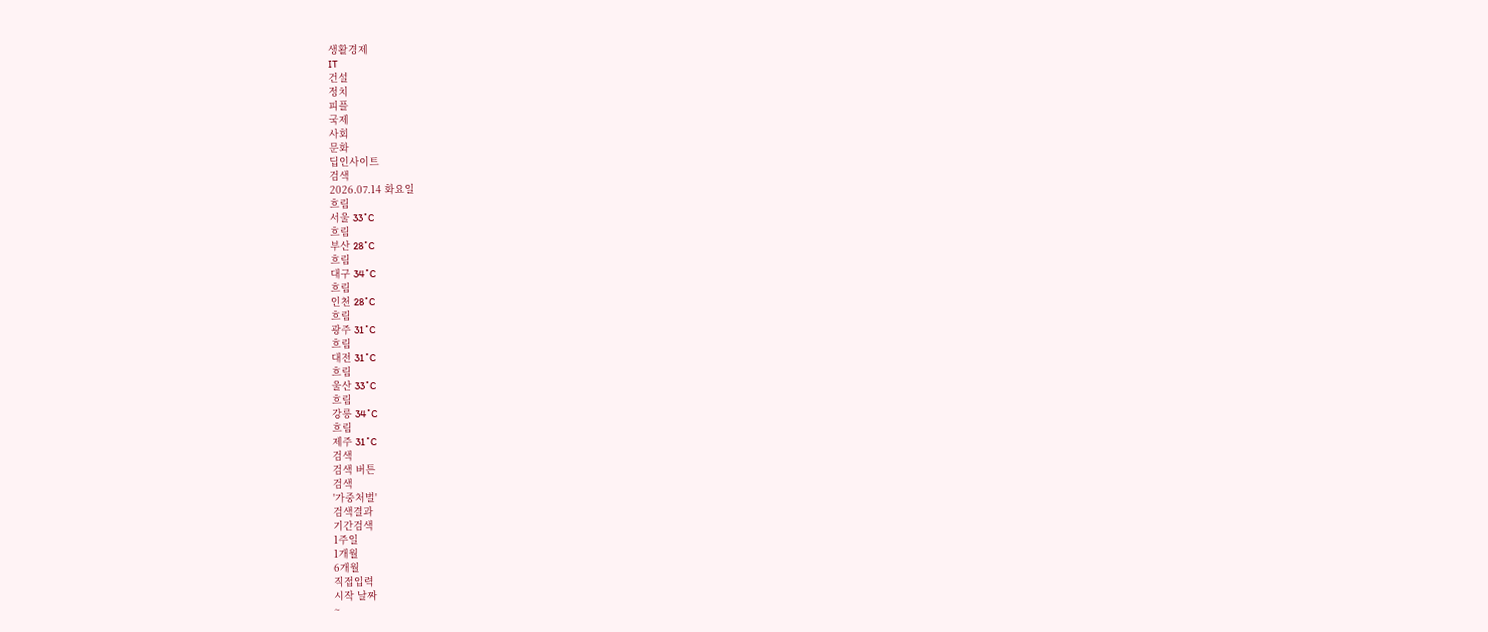생활경제
IT
건설
정치
피플
국제
사회
문화
딥인사이트
검색
2026.07.14 화요일
흐림
서울 33˚C
흐림
부산 28˚C
흐림
대구 34˚C
흐림
인천 28˚C
흐림
광주 31˚C
흐림
대전 31˚C
흐림
울산 33˚C
흐림
강릉 34˚C
흐림
제주 31˚C
검색
검색 버튼
검색
'가중처벌'
검색결과
기간검색
1주일
1개월
6개월
직접입력
시작 날짜
~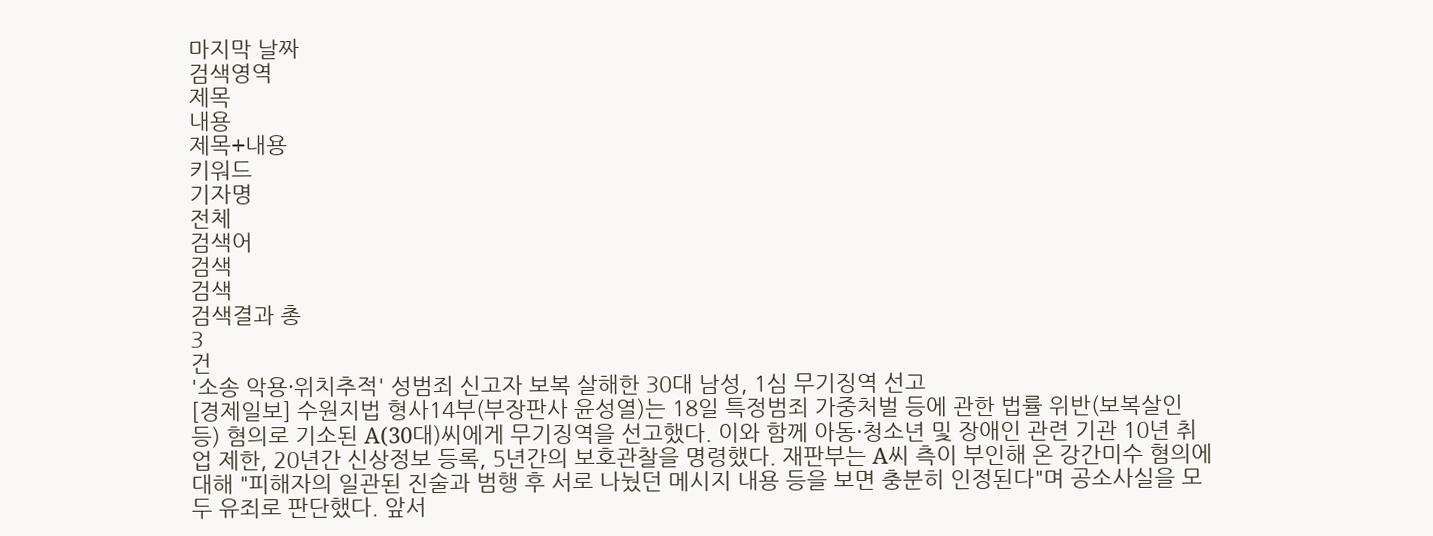마지막 날짜
검색영역
제목
내용
제목+내용
키워드
기자명
전체
검색어
검색
검색
검색결과 총
3
건
'소송 악용·위치추적' 성범죄 신고자 보복 살해한 30대 남성, 1심 무기징역 선고
[경제일보] 수원지법 형사14부(부장판사 윤성열)는 18일 특정범죄 가중처벌 등에 관한 법률 위반(보복살인 등) 혐의로 기소된 A(30대)씨에게 무기징역을 선고했다. 이와 함께 아동·청소년 및 장애인 관련 기관 10년 취업 제한, 20년간 신상정보 등록, 5년간의 보호관찰을 명령했다. 재판부는 A씨 측이 부인해 온 강간미수 혐의에 대해 "피해자의 일관된 진술과 범행 후 서로 나눴던 메시지 내용 등을 보면 충분히 인정된다"며 공소사실을 모두 유죄로 판단했다. 앞서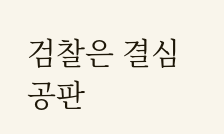검찰은 결심공판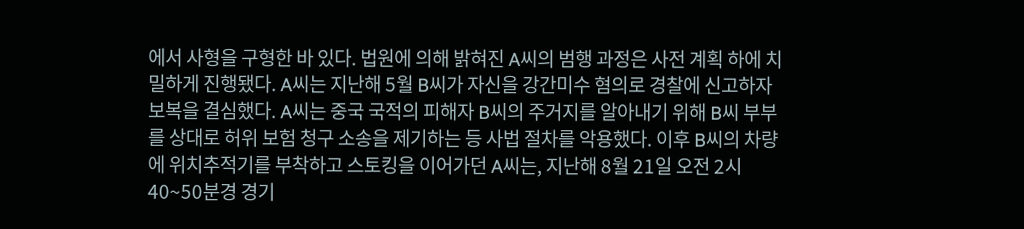에서 사형을 구형한 바 있다. 법원에 의해 밝혀진 A씨의 범행 과정은 사전 계획 하에 치밀하게 진행됐다. A씨는 지난해 5월 B씨가 자신을 강간미수 혐의로 경찰에 신고하자 보복을 결심했다. A씨는 중국 국적의 피해자 B씨의 주거지를 알아내기 위해 B씨 부부를 상대로 허위 보험 청구 소송을 제기하는 등 사법 절차를 악용했다. 이후 B씨의 차량에 위치추적기를 부착하고 스토킹을 이어가던 A씨는, 지난해 8월 21일 오전 2시 40~50분경 경기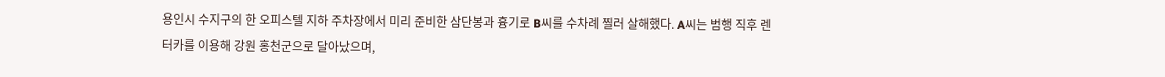용인시 수지구의 한 오피스텔 지하 주차장에서 미리 준비한 삼단봉과 흉기로 B씨를 수차례 찔러 살해했다. A씨는 범행 직후 렌터카를 이용해 강원 홍천군으로 달아났으며,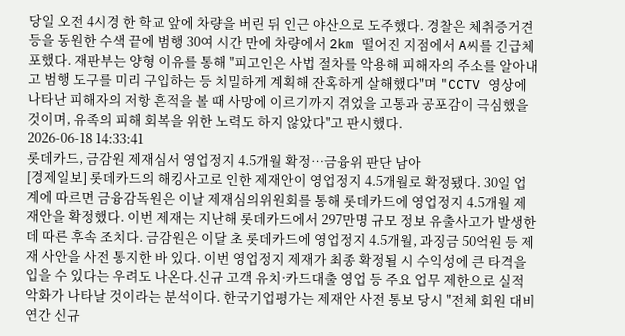당일 오전 4시경 한 학교 앞에 차량을 버린 뒤 인근 야산으로 도주했다. 경찰은 체취증거견 등을 동원한 수색 끝에 범행 30여 시간 만에 차량에서 2km 떨어진 지점에서 A씨를 긴급체포했다. 재판부는 양형 이유를 통해 "피고인은 사법 절차를 악용해 피해자의 주소를 알아내고 범행 도구를 미리 구입하는 등 치밀하게 계획해 잔혹하게 살해했다"며 "CCTV 영상에 나타난 피해자의 저항 흔적을 볼 때 사망에 이르기까지 겪었을 고통과 공포감이 극심했을 것이며, 유족의 피해 회복을 위한 노력도 하지 않았다"고 판시했다.
2026-06-18 14:33:41
롯데카드, 금감원 제재심서 영업정지 4.5개월 확정…금융위 판단 남아
[경제일보] 롯데카드의 해킹사고로 인한 제재안이 영업정지 4.5개월로 확정됐다. 30일 업계에 따르면 금융감독원은 이날 제재심의위원회를 통해 롯데카드에 영업정지 4.5개월 제재안을 확정했다. 이번 제재는 지난해 롯데카드에서 297만명 규모 정보 유출사고가 발생한 데 따른 후속 조치다. 금감원은 이달 초 롯데카드에 영업정지 4.5개월, 과징금 50억원 등 제재 사안을 사전 통지한 바 있다. 이번 영업정지 제재가 최종 확정될 시 수익성에 큰 타격을 입을 수 있다는 우려도 나온다.신규 고객 유치·카드대출 영업 등 주요 업무 제한으로 실적 악화가 나타날 것이라는 분석이다. 한국기업평가는 제재안 사전 통보 당시 "전체 회원 대비 연간 신규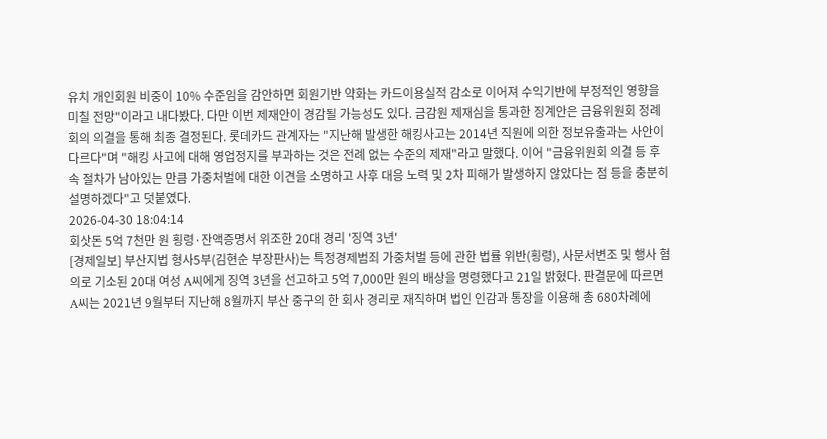유치 개인회원 비중이 10% 수준임을 감안하면 회원기반 약화는 카드이용실적 감소로 이어져 수익기반에 부정적인 영향을 미칠 전망"이라고 내다봤다. 다만 이번 제재안이 경감될 가능성도 있다. 금감원 제재심을 통과한 징계안은 금융위원회 정례회의 의결을 통해 최종 결정된다. 롯데카드 관계자는 "지난해 발생한 해킹사고는 2014년 직원에 의한 정보유출과는 사안이 다르다"며 "해킹 사고에 대해 영업정지를 부과하는 것은 전례 없는 수준의 제재"라고 말했다. 이어 "금융위원회 의결 등 후속 절차가 남아있는 만큼 가중처벌에 대한 이견을 소명하고 사후 대응 노력 및 2차 피해가 발생하지 않았다는 점 등을 충분히 설명하겠다"고 덧붙였다.
2026-04-30 18:04:14
회삿돈 5억 7천만 원 횡령·잔액증명서 위조한 20대 경리 '징역 3년'
[경제일보] 부산지법 형사5부(김현순 부장판사)는 특정경제범죄 가중처벌 등에 관한 법률 위반(횡령), 사문서변조 및 행사 혐의로 기소된 20대 여성 A씨에게 징역 3년을 선고하고 5억 7,000만 원의 배상을 명령했다고 21일 밝혔다. 판결문에 따르면 A씨는 2021년 9월부터 지난해 8월까지 부산 중구의 한 회사 경리로 재직하며 법인 인감과 통장을 이용해 총 680차례에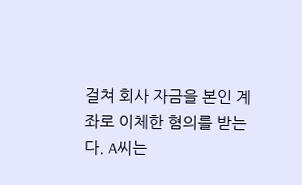걸쳐 회사 자금을 본인 계좌로 이체한 혐의를 받는다. A씨는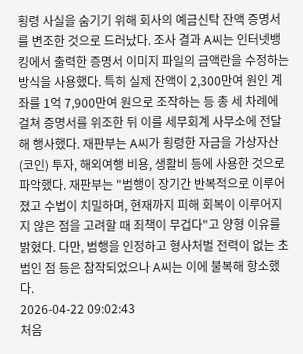횡령 사실을 숨기기 위해 회사의 예금신탁 잔액 증명서를 변조한 것으로 드러났다. 조사 결과 A씨는 인터넷뱅킹에서 출력한 증명서 이미지 파일의 금액란을 수정하는 방식을 사용했다. 특히 실제 잔액이 2,300만여 원인 계좌를 1억 7,900만여 원으로 조작하는 등 총 세 차례에 걸쳐 증명서를 위조한 뒤 이를 세무회계 사무소에 전달해 행사했다. 재판부는 A씨가 횡령한 자금을 가상자산(코인) 투자, 해외여행 비용, 생활비 등에 사용한 것으로 파악했다. 재판부는 "범행이 장기간 반복적으로 이루어졌고 수법이 치밀하며, 현재까지 피해 회복이 이루어지지 않은 점을 고려할 때 죄책이 무겁다"고 양형 이유를 밝혔다. 다만, 범행을 인정하고 형사처벌 전력이 없는 초범인 점 등은 참작되었으나 A씨는 이에 불복해 항소했다.
2026-04-22 09:02:43
처음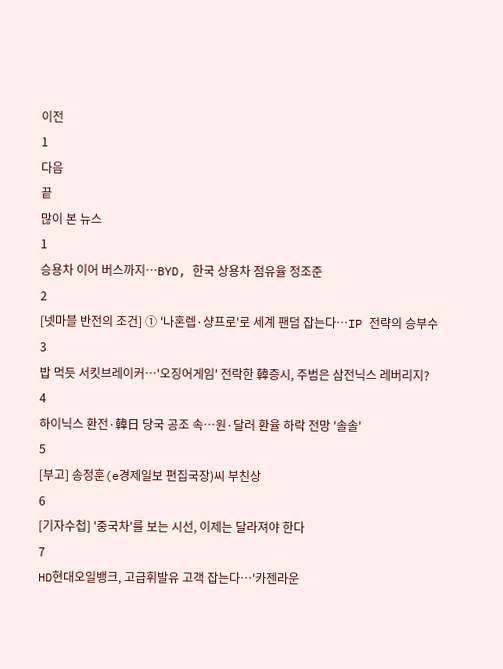이전
1
다음
끝
많이 본 뉴스
1
승용차 이어 버스까지…BYD, 한국 상용차 점유율 정조준
2
[넷마블 반전의 조건] ① '나혼렙·샹프로'로 세계 팬덤 잡는다…IP 전략의 승부수
3
밥 먹듯 서킷브레이커…'오징어게임' 전락한 韓증시, 주범은 삼전닉스 레버리지?
4
하이닉스 환전·韓日 당국 공조 속…원·달러 환율 하락 전망 '솔솔'
5
[부고] 송정훈(e경제일보 편집국장)씨 부친상
6
[기자수첩] '중국차'를 보는 시선, 이제는 달라져야 한다
7
HD현대오일뱅크, 고급휘발유 고객 잡는다…'카젠라운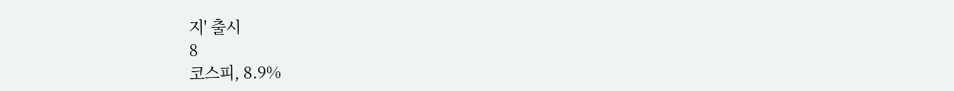지' 출시
8
코스피, 8.9%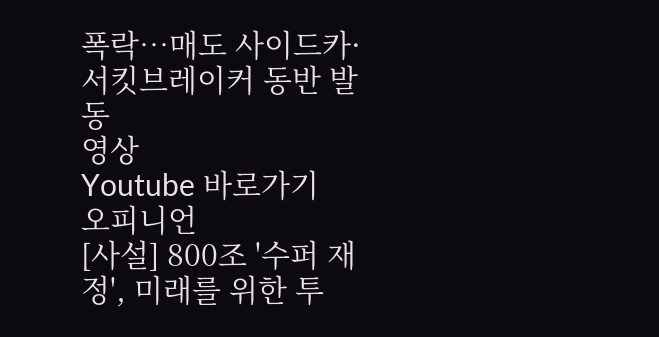폭락…매도 사이드카·서킷브레이커 동반 발동
영상
Youtube 바로가기
오피니언
[사설] 800조 '수퍼 재정', 미래를 위한 투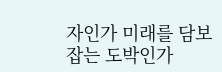자인가 미래를 담보 잡는 도박인가